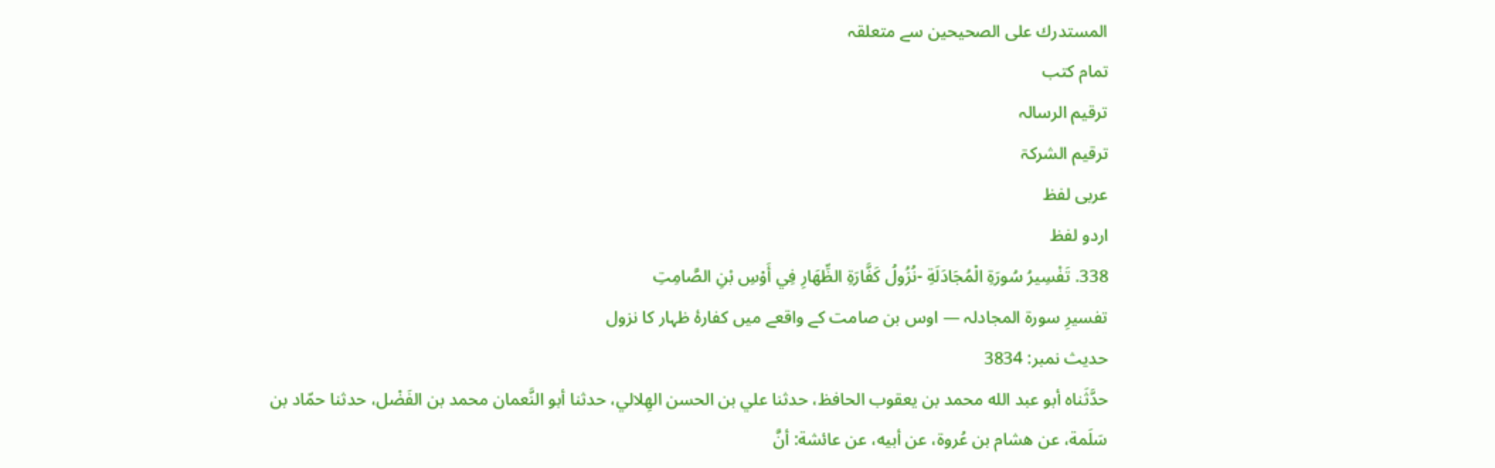المستدرك على الصحيحين سے متعلقہ
تمام کتب
ترقیم الرسالہ
ترقيم الشرکۃ
عربی لفظ
اردو لفظ
338. تَفْسِيرُ سُورَةِ الْمُجَادَلَةِ -نُزُولُ كَفَّارَةِ الظِّهَارِ فِي أَوْسِ بْنِ الصَّامِتِ
تفسیرِ سورۃ المجادلہ — اوس بن صامت کے واقعے میں کفارۂ ظہار کا نزول
حدیث نمبر: 3834
حدَّثَناه أبو عبد الله محمد بن يعقوب الحافظ، حدثنا علي بن الحسن الهِلالي، حدثنا أبو النَّعمان محمد بن الفَضْل، حدثنا حمّاد بن سَلَمة، عن هشام بن عُروة، عن أبيه، عن عائشة: أنَّ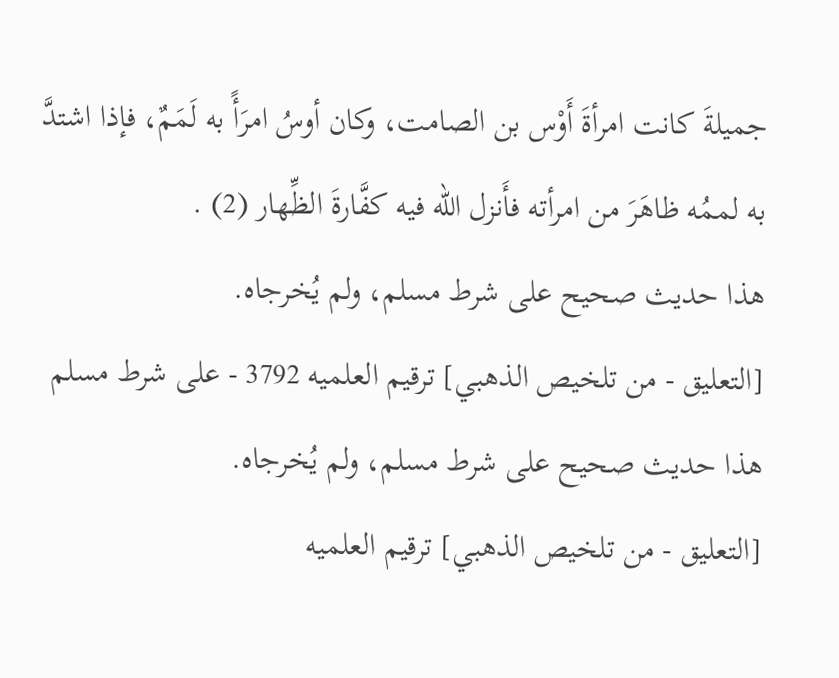جميلةَ كانت امرأةَ أَوْس بن الصامت، وكان أوسُ امرَأً به لَمَمٌ، فإذا اشتدَّ به لممُه ظاهَرَ من امرأته فأَنزل الله فيه كفَّارةَ الظِّهار (2) .
هذا حديث صحيح على شرط مسلم، ولم يُخرجاه.
[التعليق - من تلخيص الذهبي] ترقيم العلميه 3792 - على شرط مسلم
هذا حديث صحيح على شرط مسلم، ولم يُخرجاه.
[التعليق - من تلخيص الذهبي] ترقيم العلميه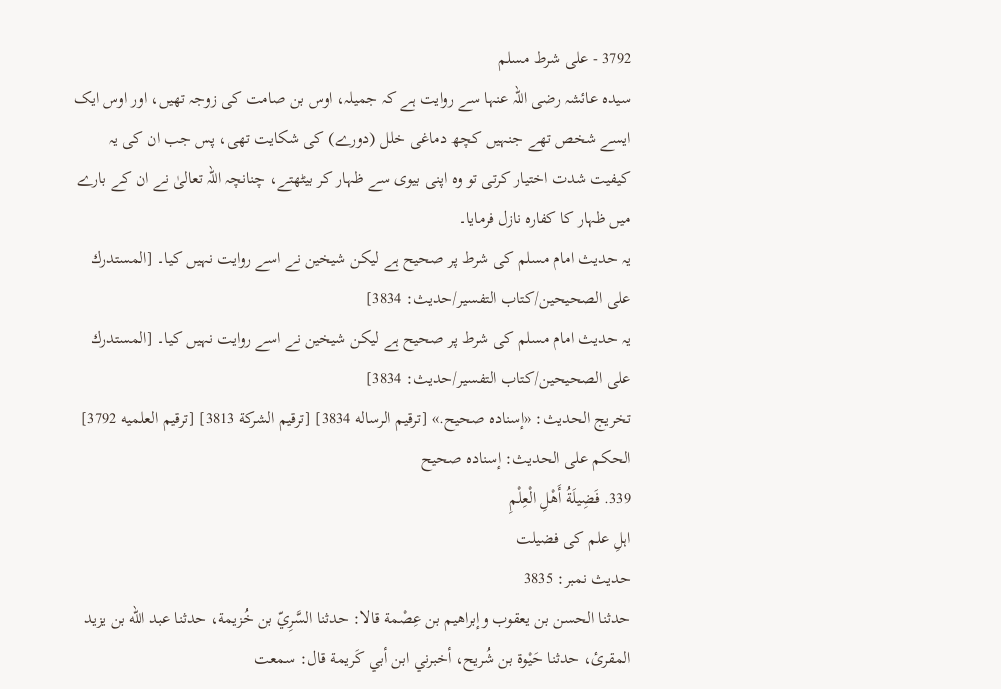3792 - على شرط مسلم
سیدہ عائشہ رضی اللہ عنہا سے روایت ہے کہ جمیلہ، اوس بن صامت کی زوجہ تھیں، اور اوس ایک ایسے شخص تھے جنہیں کچھ دماغی خلل (دورے) کی شکایت تھی، پس جب ان کی یہ کیفیت شدت اختیار کرتی تو وہ اپنی بیوی سے ظہار کر بیٹھتے، چنانچہ اللہ تعالیٰ نے ان کے بارے میں ظہار کا کفارہ نازل فرمایا۔
یہ حدیث امام مسلم کی شرط پر صحیح ہے لیکن شیخین نے اسے روایت نہیں کیا۔ [المستدرك على الصحيحين/كتاب التفسير/حدیث: 3834]
یہ حدیث امام مسلم کی شرط پر صحیح ہے لیکن شیخین نے اسے روایت نہیں کیا۔ [المستدرك على الصحيحين/كتاب التفسير/حدیث: 3834]
تخریج الحدیث: «إسناده صحيح.» [ترقيم الرساله 3834] [ترقيم الشركة 3813] [ترقيم العلميه 3792]
الحكم على الحديث: إسناده صحيح
339. فَضِيلَةُ أَهْلِ الْعِلْمِ
اہلِ علم کی فضیلت
حدیث نمبر: 3835
حدثنا الحسن بن يعقوب وإبراهيم بن عِصْمة قالا: حدثنا السَّرِيّ بن خُزيمة، حدثنا عبد الله بن يزيد المقرئ، حدثنا حَيْوة بن شُريح، أخبرني ابن أبي كَريمة قال: سمعت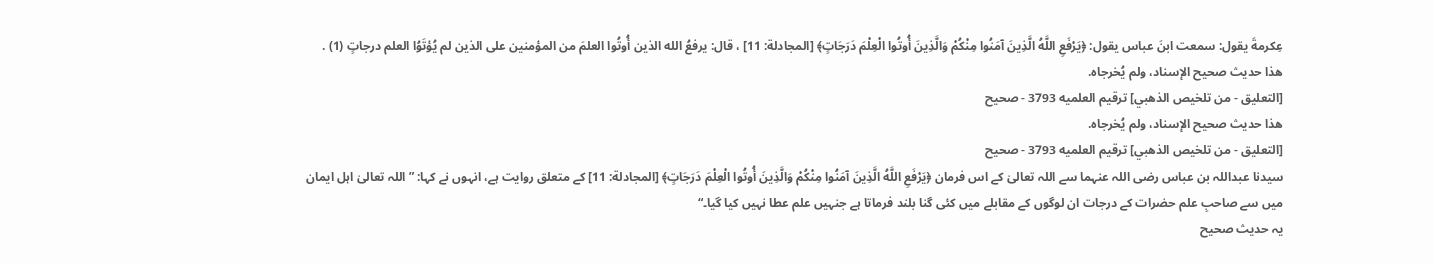عِكرمةَ يقول: سمعت ابنَ عباس يقول: ﴿يَرْفَعِ اللَّهُ الَّذِينَ آمَنُوا مِنْكُمْ وَالَّذِينَ أُوتُوا الْعِلْمَ دَرَجَاتٍ﴾ [المجادلة: 11] ، قال: يرفعُ الله الذين أُوتُوا العلمَ من المؤمنين على الذين لم يُؤتَوُا العلم درجاتٍ (1) .
هذا حديث صحيح الإسناد، ولم يُخرجاه.
[التعليق - من تلخيص الذهبي] ترقيم العلميه 3793 - صحيح
هذا حديث صحيح الإسناد، ولم يُخرجاه.
[التعليق - من تلخيص الذهبي] ترقيم العلميه 3793 - صحيح
سیدنا عبداللہ بن عباس رضی اللہ عنہما سے اللہ تعالیٰ کے اس فرمان ﴿يَرْفَعِ اللَّهُ الَّذِينَ آمَنُوا مِنْكُمْ وَالَّذِينَ أُوتُوا الْعِلْمَ دَرَجَاتٍ﴾ [المجادلة: 11] کے متعلق روایت ہے، انہوں نے کہا: ”اللہ تعالیٰ اہل ایمان میں سے صاحبِ علم حضرات کے درجات ان لوگوں کے مقابلے میں کئی گنا بلند فرماتا ہے جنہیں علم عطا نہیں کیا گیا۔“
یہ حدیث صحیح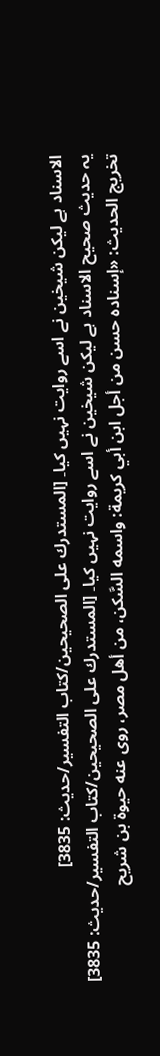الاسناد ہے لیکن شیخین نے اسے روایت نہیں کیا۔ [المستدرك على الصحيحين/كتاب التفسير/حدیث: 3835]
یہ حدیث صحیح الاسناد ہے لیکن شیخین نے اسے روایت نہیں کیا۔ [المستدرك على الصحيحين/كتاب التفسير/حدیث: 3835]
تخریج الحدیث: «إسناده حسن من أجل ابن أبي كريمة: واسمه السَّكن، من أهل مصر، روى عنه حيوة بن شريح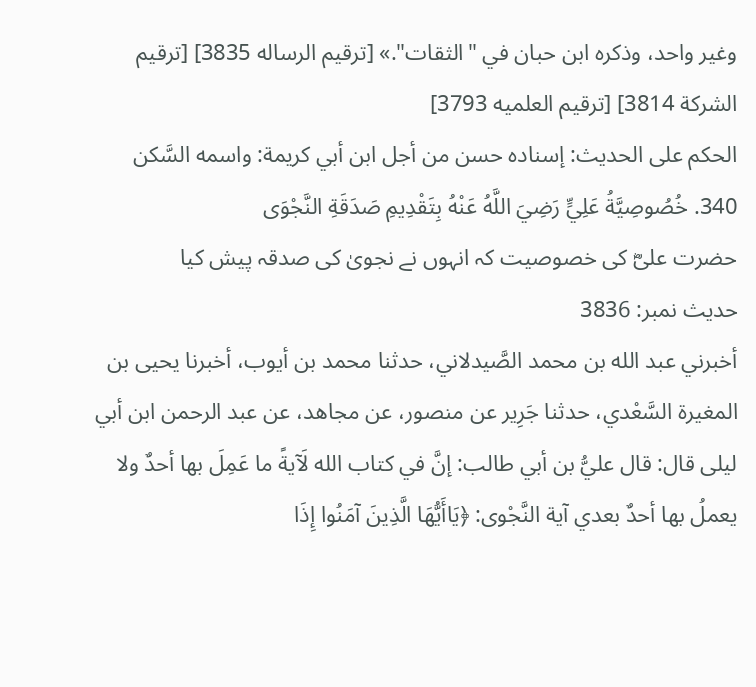وغير واحد، وذكره ابن حبان في "الثقات".» [ترقيم الرساله 3835] [ترقيم الشركة 3814] [ترقيم العلميه 3793]
الحكم على الحديث: إسناده حسن من أجل ابن أبي كريمة: واسمه السَّكن
340. خُصُوصِيَّةُ عَلِيٍّ رَضِيَ اللَّهُ عَنْهُ بِتَقْدِيمِ صَدَقَةِ النَّجْوَى
حضرت علیؓ کی خصوصیت کہ انہوں نے نجویٰ کی صدقہ پیش کیا
حدیث نمبر: 3836
أخبرني عبد الله بن محمد الصَّيدلاني، حدثنا محمد بن أيوب، أخبرنا يحيى بن المغيرة السَّعْدي، حدثنا جَرِير عن منصور، عن مجاهد، عن عبد الرحمن ابن أبي ليلى قال: قال عليُّ بن أبي طالب: إنَّ في كتاب الله لَآيةً ما عَمِلَ بها أحدٌ ولا يعملُ بها أحدٌ بعدي آية النَّجْوى: ﴿يَاأَيُّهَا الَّذِينَ آمَنُوا إِذَا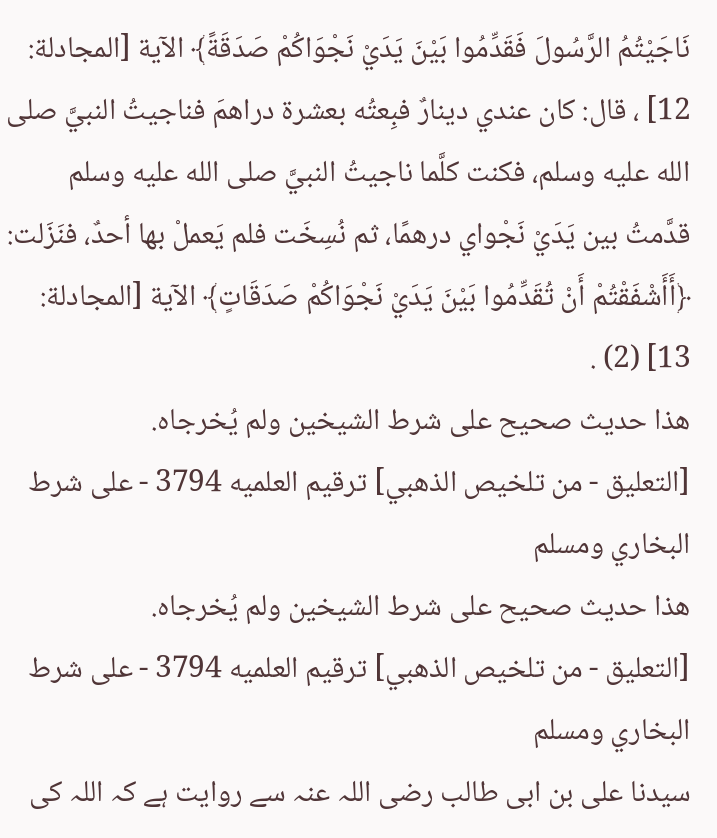نَاجَيْتُمُ الرَّسُولَ فَقَدِّمُوا بَيْنَ يَدَيْ نَجْوَاكُمْ صَدَقَةً﴾ الآية [المجادلة: 12] ، قال: كان عندي دينارٌ فبِعتُه بعشرة دراهمَ فناجيتُ النبيَّ صلى الله عليه وسلم، فكنت كلَّما ناجيتُ النبيَّ صلى الله عليه وسلم قدَّمتُ بين يَدَيْ نَجْواي درهمًا، ثم نُسِخَت فلم يَعملْ بها أحدٌ، فنَزَلت: ﴿أَأَشْفَقْتُمْ أَنْ تُقَدِّمُوا بَيْنَ يَدَيْ نَجْوَاكُمْ صَدَقَاتٍ﴾ الآية [المجادلة: 13] (2) .
هذا حديث صحيح على شرط الشيخين ولم يُخرجاه.
[التعليق - من تلخيص الذهبي] ترقيم العلميه 3794 - على شرط البخاري ومسلم
هذا حديث صحيح على شرط الشيخين ولم يُخرجاه.
[التعليق - من تلخيص الذهبي] ترقيم العلميه 3794 - على شرط البخاري ومسلم
سیدنا علی بن ابی طالب رضی اللہ عنہ سے روایت ہے کہ اللہ کی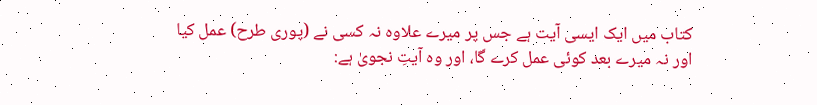کتاب میں ایک ایسی آیت ہے جس پر میرے علاوہ نہ کسی نے (پوری طرح) عمل کیا اور نہ میرے بعد کوئی عمل کرے گا، اور وہ آیتِ نجویٰ ہے: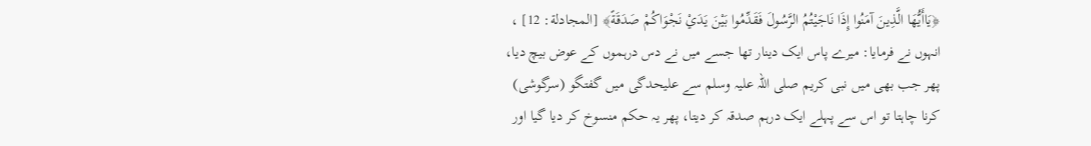﴿يَاأَيُّهَا الَّذِينَ آمَنُوا إِذَا نَاجَيْتُمُ الرَّسُولَ فَقَدِّمُوا بَيْنَ يَدَيْ نَجْوَاكُمْ صَدَقَةً﴾ [المجادلة: 12] ، انہوں نے فرمایا: میرے پاس ایک دینار تھا جسے میں نے دس درہموں کے عوض بیچ دیا، پھر جب بھی میں نبی کریم صلی اللہ علیہ وسلم سے علیحدگی میں گفتگو (سرگوشی) کرنا چاہتا تو اس سے پہلے ایک درہم صدقہ کر دیتا، پھر یہ حکم منسوخ کر دیا گیا اور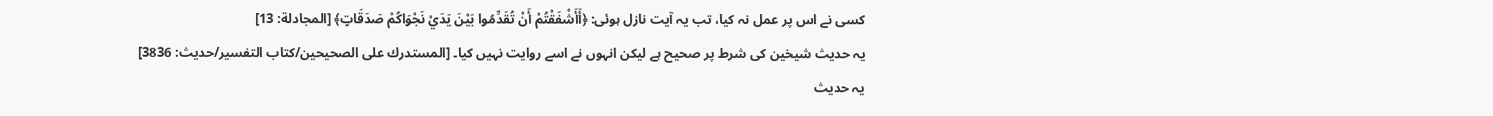کسی نے اس پر عمل نہ کیا، تب یہ آیت نازل ہوئی: ﴿أَأَشْفَقْتُمْ أَنْ تُقَدِّمُوا بَيْنَ يَدَيْ نَجْوَاكُمْ صَدَقَاتٍ﴾ [المجادلة: 13]
یہ حدیث شیخین کی شرط پر صحیح ہے لیکن انہوں نے اسے روایت نہیں کیا۔ [المستدرك على الصحيحين/كتاب التفسير/حدیث: 3836]
یہ حدیث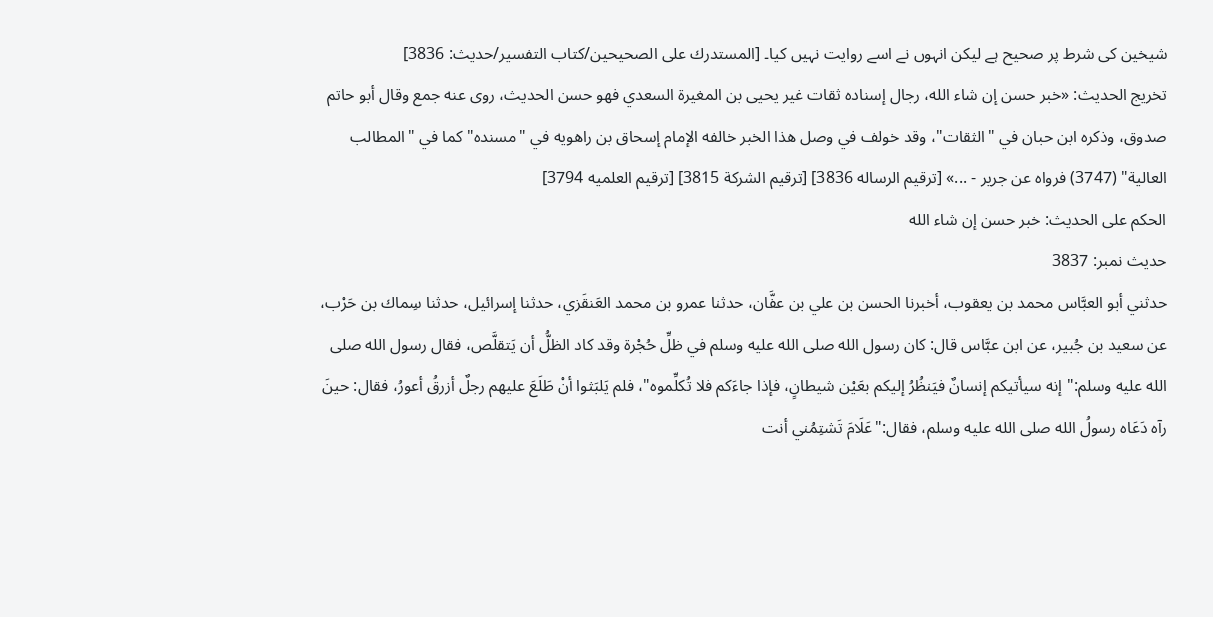شیخین کی شرط پر صحیح ہے لیکن انہوں نے اسے روایت نہیں کیا۔ [المستدرك على الصحيحين/كتاب التفسير/حدیث: 3836]
تخریج الحدیث: «خبر حسن إن شاء الله، رجال إسناده ثقات غير يحيى بن المغيرة السعدي فهو حسن الحديث، روى عنه جمع وقال أبو حاتم صدوق، وذكره ابن حبان في "الثقات"، وقد خولف في وصل هذا الخبر خالفه الإمام إسحاق بن راهويه في "مسنده" كما في "المطالب العالية" (3747) فرواه عن جرير - ...» [ترقيم الرساله 3836] [ترقيم الشركة 3815] [ترقيم العلميه 3794]
الحكم على الحديث: خبر حسن إن شاء الله
حدیث نمبر: 3837
حدثني أبو العبَّاس محمد بن يعقوب، أخبرنا الحسن بن علي بن عفَّان، حدثنا عمرو بن محمد العَنقَزي، حدثنا إسرائيل، حدثنا سِماك بن حَرْب، عن سعيد بن جُبير، عن ابن عبَّاس قال: كان رسول الله صلى الله عليه وسلم في ظلِّ حُجْرة وقد كاد الظلُّ أن يَتقلَّص، فقال رسول الله صلى الله عليه وسلم:"إنه سيأتيكم إنسانٌ فيَنظُرُ إليكم بعَيْن شيطانٍ، فإذا جاءَكم فلا تُكلِّموه"، فلم يَلبَثوا أنْ طَلَعَ عليهم رجلٌ أزرقُ أعورُ، فقال: حينَ رآه دَعَاه رسولُ الله صلى الله عليه وسلم، فقال:"عَلَامَ تَشتِمُني أنت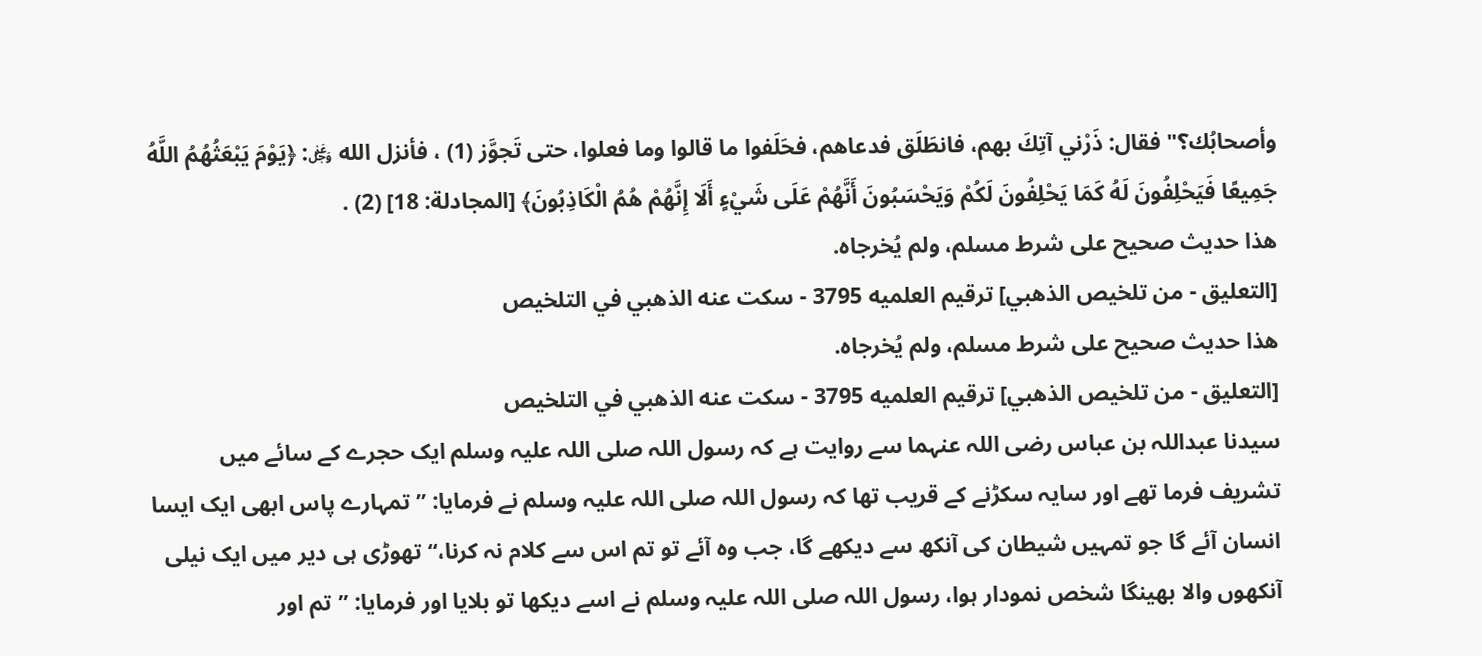وأصحابُك؟" فقال: ذَرْني آتِكَ بهم، فانطَلَق فدعاهم، فحَلَفوا ما قالوا وما فعلوا، حتى تَجوَّز (1) ، فأنزل الله ﷿: ﴿يَوْمَ يَبْعَثُهُمُ اللَّهُ جَمِيعًا فَيَحْلِفُونَ لَهُ كَمَا يَحْلِفُونَ لَكُمْ وَيَحْسَبُونَ أَنَّهُمْ عَلَى شَيْءٍ أَلَا إِنَّهُمْ هُمُ الْكَاذِبُونَ﴾ [المجادلة: 18] (2) .
هذا حديث صحيح على شرط مسلم، ولم يُخرجاه.
[التعليق - من تلخيص الذهبي] ترقيم العلميه 3795 - سكت عنه الذهبي في التلخيص
هذا حديث صحيح على شرط مسلم، ولم يُخرجاه.
[التعليق - من تلخيص الذهبي] ترقيم العلميه 3795 - سكت عنه الذهبي في التلخيص
سیدنا عبداللہ بن عباس رضی اللہ عنہما سے روایت ہے کہ رسول اللہ صلی اللہ علیہ وسلم ایک حجرے کے سائے میں تشریف فرما تھے اور سایہ سکڑنے کے قریب تھا کہ رسول اللہ صلی اللہ علیہ وسلم نے فرمایا: ”تمہارے پاس ابھی ایک ایسا انسان آئے گا جو تمہیں شیطان کی آنکھ سے دیکھے گا، جب وہ آئے تو تم اس سے کلام نہ کرنا،“ تھوڑی ہی دیر میں ایک نیلی آنکھوں والا بھینگا شخص نمودار ہوا، رسول اللہ صلی اللہ علیہ وسلم نے اسے دیکھا تو بلایا اور فرمایا: ”تم اور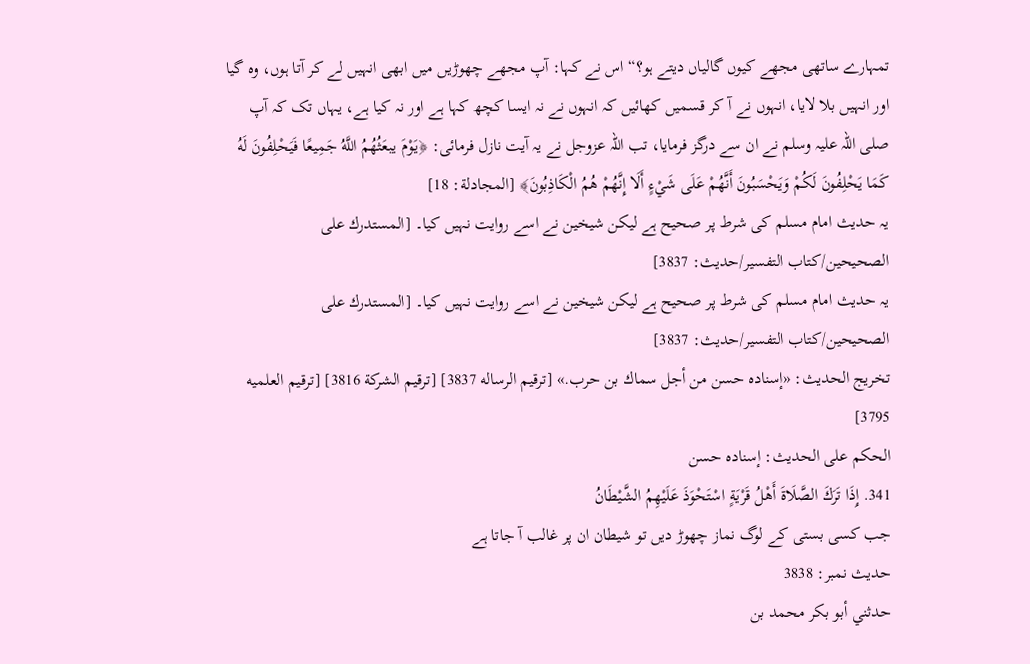تمہارے ساتھی مجھے کیوں گالیاں دیتے ہو؟“ اس نے کہا: آپ مجھے چھوڑیں میں ابھی انہیں لے کر آتا ہوں، وہ گیا اور انہیں بلا لایا، انہوں نے آ کر قسمیں کھائیں کہ انہوں نے نہ ایسا کچھ کہا ہے اور نہ کیا ہے، یہاں تک کہ آپ صلی اللہ علیہ وسلم نے ان سے درگز فرمایا، تب اللہ عزوجل نے یہ آیت نازل فرمائی: ﴿يَوْمَ يبعَثُهُمُ اللَّهُ جَمِيعًا فَيَحْلِفُونَ لَهُ كَمَا يَحْلِفُونَ لَكُمْ وَيَحْسَبُونَ أَنَّهُمْ عَلَى شَيْءٍ أَلَا إِنَّهُمْ هُمُ الْكَاذِبُونَ﴾ [المجادلة: 18]
یہ حدیث امام مسلم کی شرط پر صحیح ہے لیکن شیخین نے اسے روایت نہیں کیا۔ [المستدرك على الصحيحين/كتاب التفسير/حدیث: 3837]
یہ حدیث امام مسلم کی شرط پر صحیح ہے لیکن شیخین نے اسے روایت نہیں کیا۔ [المستدرك على الصحيحين/كتاب التفسير/حدیث: 3837]
تخریج الحدیث: «إسناده حسن من أجل سماك بن حرب.» [ترقيم الرساله 3837] [ترقيم الشركة 3816] [ترقيم العلميه 3795]
الحكم على الحديث: إسناده حسن
341. إِذَا تَرَكَ الصَّلَاةَ أَهْلُ قَرْيَةٍ اسْتَحْوَذَ عَلَيْهِمُ الشَّيْطَانُ
جب کسی بستی کے لوگ نماز چھوڑ دیں تو شیطان ان پر غالب آ جاتا ہے
حدیث نمبر: 3838
حدثني أبو بكر محمد بن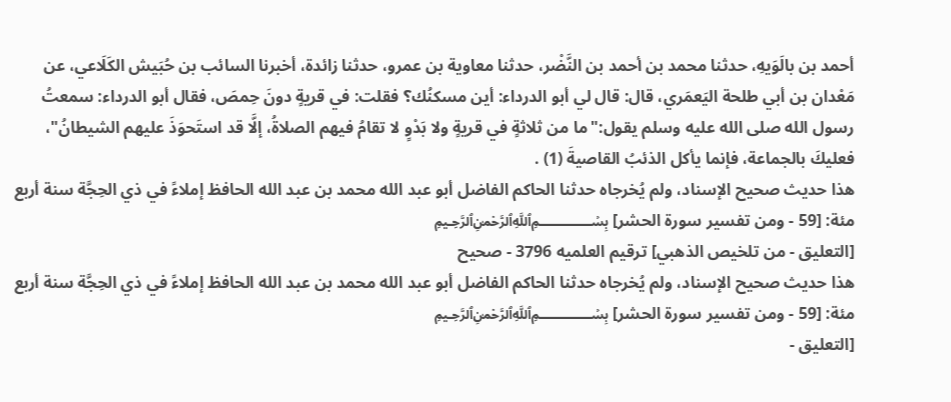أحمد بن بالَوَيهِ، حدثنا محمد بن أحمد بن النَّضْر، حدثنا معاوية بن عمرو، حدثنا زائدة، أخبرنا السائب بن حُبَيش الكَلَاعي، عن مَعْدان بن أبي طلحة اليَعمَري، قال: قال لي أبو الدرداء: أين مسكنُك؟ فقلت: في قريةٍ دونَ حِمصَ، فقال أبو الدرداء: سمعتُ رسول الله صلى الله عليه وسلم يقول:"ما من ثلاثةٍ في قريةٍ ولا بَدْوٍ لا تقامُ فيهم الصلاةُ، إلَّا قد استَحوَذَ عليهم الشيطانُ"، فعليكَ بالجماعة، فإنما يأكل الذئبُ القاصيةَ (1) .
هذا حديث صحيح الإسناد، ولم يُخرجاه حدثنا الحاكم الفاضل أبو عبد الله محمد بن عبد الله الحافظ إملاءً في ذي الحِجَّة سنة أربع مئة: [59 - ومن تفسير سورة الحشر] ﷽
[التعليق - من تلخيص الذهبي] ترقيم العلميه 3796 - صحيح
هذا حديث صحيح الإسناد، ولم يُخرجاه حدثنا الحاكم الفاضل أبو عبد الله محمد بن عبد الله الحافظ إملاءً في ذي الحِجَّة سنة أربع مئة: [59 - ومن تفسير سورة الحشر] ﷽
[التعليق -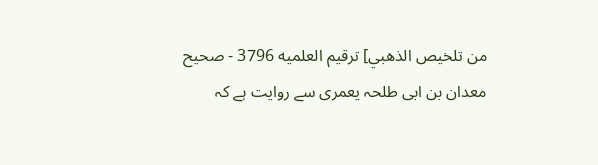من تلخيص الذهبي] ترقيم العلميه 3796 - صحيح
معدان بن ابی طلحہ یعمری سے روایت ہے کہ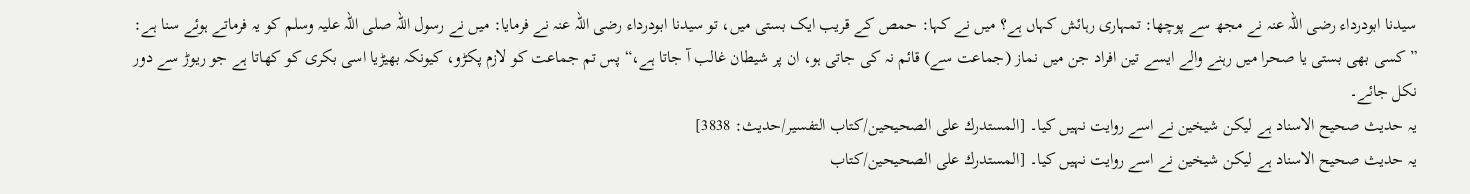سیدنا ابودرداء رضی اللہ عنہ نے مجھ سے پوچھا: تمہاری رہائش کہاں ہے؟ میں نے کہا: حمص کے قریب ایک بستی میں، تو سیدنا ابودرداء رضی اللہ عنہ نے فرمایا: میں نے رسول اللہ صلی اللہ علیہ وسلم کو یہ فرماتے ہوئے سنا ہے: ”کسی بھی بستی یا صحرا میں رہنے والے ایسے تین افراد جن میں نماز (جماعت سے) قائم نہ کی جاتی ہو، ان پر شیطان غالب آ جاتا ہے،“ پس تم جماعت کو لازم پکڑو، کیونکہ بھیڑیا اسی بکری کو کھاتا ہے جو ریوڑ سے دور نکل جائے۔
یہ حدیث صحیح الاسناد ہے لیکن شیخین نے اسے روایت نہیں کیا۔ [المستدرك على الصحيحين/كتاب التفسير/حدیث: 3838]
یہ حدیث صحیح الاسناد ہے لیکن شیخین نے اسے روایت نہیں کیا۔ [المستدرك على الصحيحين/كتاب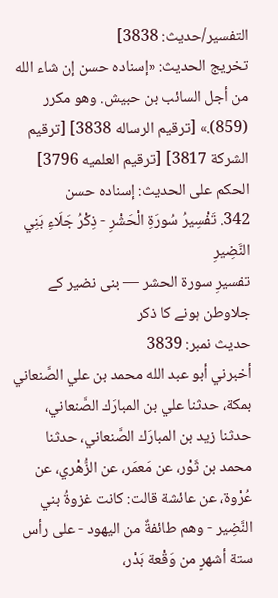التفسير/حدیث: 3838]
تخریج الحدیث: «إسناده حسن إن شاء الله من أجل السائب بن حبيش. وهو مكرر (859).» [ترقيم الرساله 3838] [ترقيم الشركة 3817] [ترقيم العلميه 3796]
الحكم على الحديث: إسناده حسن
342. تَفْسِيرُ سُورَةِ الْحَشْرِ - ذِكْرُ جَلَاءِ بَنِي النَّضِيرِ
تفسیرِ سورۃ الحشر — بنی نضیر کے جلاوطن ہونے کا ذکر
حدیث نمبر: 3839
أخبرني أبو عبد الله محمد بن علي الصَّنعاني بمكة، حدثنا علي بن المبارَك الصَّنعاني، حدثنا زيد بن المبارَك الصَّنعاني، حدثنا محمد بن ثَوْر، عن مَعمَر، عن الزُّهْري، عن عُرْوة، عن عائشة قالت: كانت غزوةُ بني النَّضِير - وهم طائفةٌ من اليهود - على رأس ستة أشهرٍ من وَقْعة بَدْر،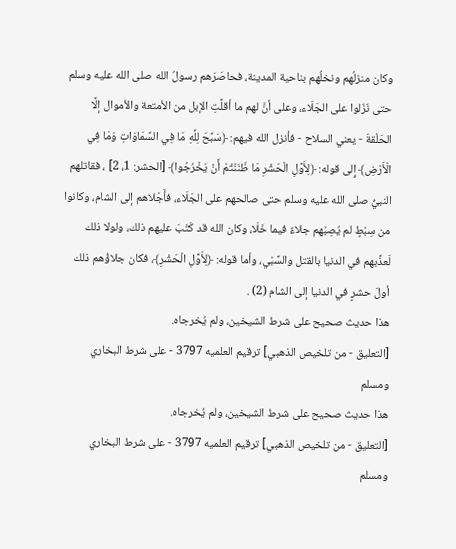وكان منزلُهم ونخلُهم بناحية المدينة، فحاصَرَهم رسولُ الله صلى الله عليه وسلم حتى نَزَلوا على الجَلَاء، وعلى أنَّ لهم ما أقلَّتِ الإبل من الأمتعة والأموال إلَّا الحَلْقةَ - يعني السلاح - فأنزل الله فيهم: ﴿سَبَّحَ لِلَّهِ مَا فِي السَّمَاوَاتِ وَمَا فِي الْأَرْضِ﴾ إِلى قوله: ﴿لِأَوَّلِ الْحَشْرِ مَا ظَنَنْتُمْ أَنْ يَخْرُجُوا﴾ [الحشر: 1، 2] ، فقاتلهم النبيُّ صلى الله عليه وسلم حتى صالحهم على الجَلَاء، فأَجْلاهم إلى الشام، وكانوا من سِبْطٍ لم يُصِبْهم جلاءٌ فيما خَلَا، وكان الله قد كَتَبَ عليهم ذلك، ولولا ذلك لَعذَّبهم في الدنيا بالقتل والسَّبْي، وأما قوله: ﴿لِأَوَّلِ الْحَشْرِ﴾، فكان جلاؤُهم ذلك أولَ حشرٍ في الدنيا إلى الشام (2) .
هذا حديث صحيح على شرط الشيخين، ولم يُخرجاه.
[التعليق - من تلخيص الذهبي] ترقيم العلميه 3797 - على شرط البخاري ومسلم
هذا حديث صحيح على شرط الشيخين، ولم يُخرجاه.
[التعليق - من تلخيص الذهبي] ترقيم العلميه 3797 - على شرط البخاري ومسلم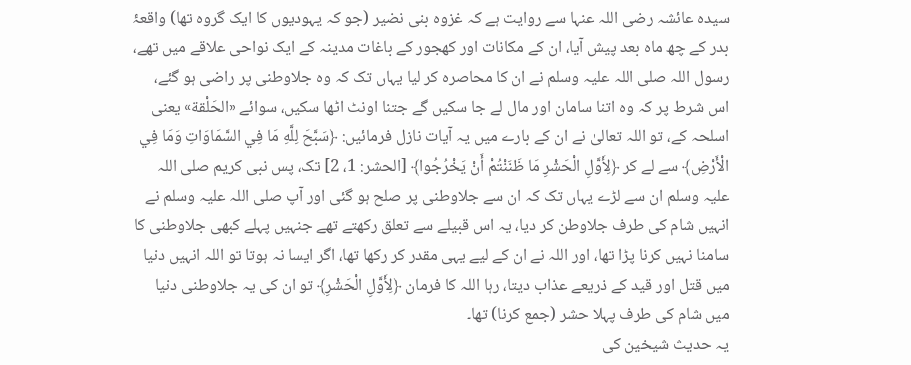سیدہ عائشہ رضی اللہ عنہا سے روایت ہے کہ غزوہ بنی نضیر (جو کہ یہودیوں کا ایک گروہ تھا) واقعۂ بدر کے چھ ماہ بعد پیش آیا، ان کے مکانات اور کھجور کے باغات مدینہ کے ایک نواحی علاقے میں تھے، رسول اللہ صلی اللہ علیہ وسلم نے ان کا محاصرہ کر لیا یہاں تک کہ وہ جلاوطنی پر راضی ہو گئے، اس شرط پر کہ وہ اتنا سامان اور مال لے جا سکیں گے جتنا اونٹ اٹھا سکیں، سوائے «الحَلْقة» یعنی اسلحہ کے، تو اللہ تعالیٰ نے ان کے بارے میں یہ آیات نازل فرمائیں: ﴿سَبَّحَ لِلَّهِ مَا فِي السَّمَاوَاتِ وَمَا فِي الْأَرْضِ﴾ سے لے کر ﴿لِأَوَّلِ الْحَشْرِ مَا ظَنَنْتُمْ أَنْ يَخْرُجُوا﴾ [الحشر: 1، 2] تک، پس نبی کریم صلی اللہ علیہ وسلم ان سے لڑے یہاں تک کہ ان سے جلاوطنی پر صلح ہو گئی اور آپ صلی اللہ علیہ وسلم نے انہیں شام کی طرف جلاوطن کر دیا، یہ اس قبیلے سے تعلق رکھتے تھے جنہیں پہلے کبھی جلاوطنی کا سامنا نہیں کرنا پڑا تھا، اور اللہ نے ان کے لیے یہی مقدر کر رکھا تھا، اگر ایسا نہ ہوتا تو اللہ انہیں دنیا میں قتل اور قید کے ذریعے عذاب دیتا، رہا اللہ کا فرمان ﴿لِأَوَّلِ الْحَشْرِ﴾ تو ان کی یہ جلاوطنی دنیا میں شام کی طرف پہلا حشر (جمع کرنا) تھا۔
یہ حدیث شیخین کی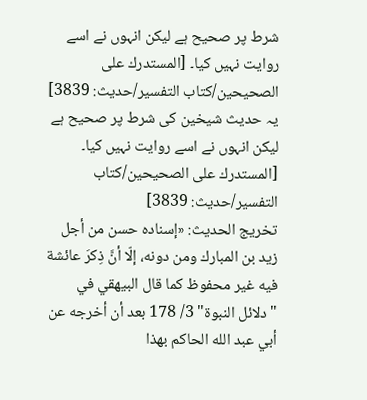شرط پر صحیح ہے لیکن انہوں نے اسے روایت نہیں کیا۔ [المستدرك على الصحيحين/كتاب التفسير/حدیث: 3839]
یہ حدیث شیخین کی شرط پر صحیح ہے لیکن انہوں نے اسے روایت نہیں کیا۔ [المستدرك على الصحيحين/كتاب التفسير/حدیث: 3839]
تخریج الحدیث: «إسناده حسن من أجل زيد بن المبارك ومن دونه، إلّا أنَّ ذِكرَ عائشة فيه غير محفوظ كما قال البيهقي في "دلائل النبوة" 3/ 178 بعد أن أخرجه عن أبي عبد الله الحاكم بهذا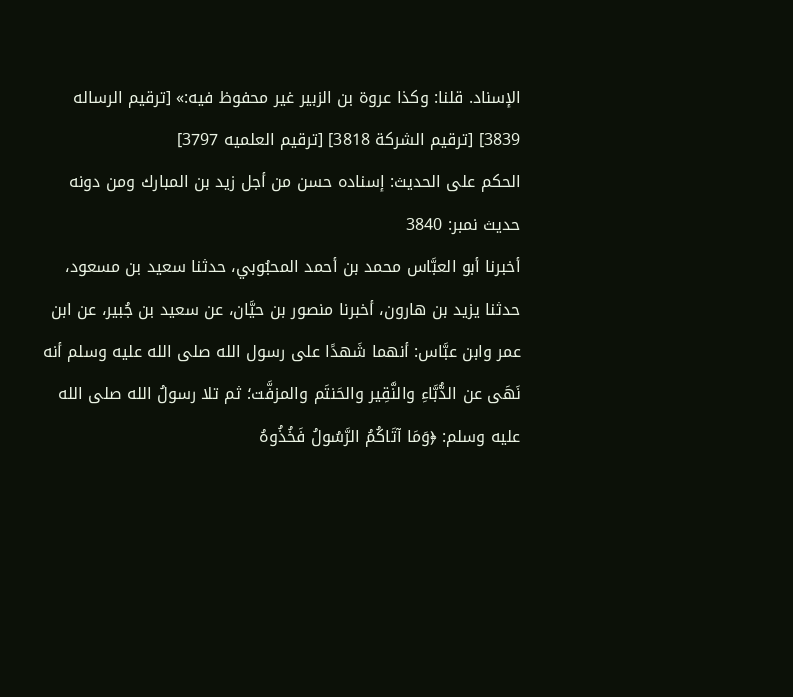الإسناد. قلنا: وكذا عروة بن الزبير غير محفوظ فيه:» [ترقيم الرساله 3839] [ترقيم الشركة 3818] [ترقيم العلميه 3797]
الحكم على الحديث: إسناده حسن من أجل زيد بن المبارك ومن دونه
حدیث نمبر: 3840
أخبرنا أبو العبَّاس محمد بن أحمد المحبُوبي، حدثنا سعيد بن مسعود، حدثنا يزيد بن هارون، أخبرنا منصور بن حيَّان، عن سعيد بن جُبير، عن ابن عمر وابن عبَّاس: أنهما شَهدًا على رسول الله صلى الله عليه وسلم أنه نَهَى عن الدُّبَّاءِ والنَّقِير والحَنتَم والمزفَّت؛ ثم تلا رسولُ الله صلى الله عليه وسلم: ﴿وَمَا آتَاكُمُ الرَّسُولُ فَخُذُوهُ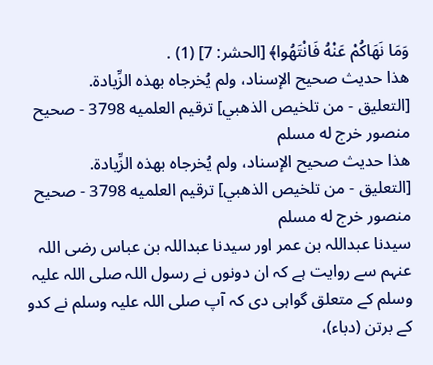وَمَا نَهَاكُمْ عَنْهُ فَانْتَهُوا﴾ [الحشر: 7] (1) .
هذا حديث صحيح الإسناد، ولم يُخرجاه بهذه الزِّيادة.
[التعليق - من تلخيص الذهبي] ترقيم العلميه 3798 - صحيح منصور خرج له مسلم
هذا حديث صحيح الإسناد، ولم يُخرجاه بهذه الزِّيادة.
[التعليق - من تلخيص الذهبي] ترقيم العلميه 3798 - صحيح منصور خرج له مسلم
سیدنا عبداللہ بن عمر اور سیدنا عبداللہ بن عباس رضی اللہ عنہم سے روایت ہے کہ ان دونوں نے رسول اللہ صلی اللہ علیہ وسلم کے متعلق گواہی دی کہ آپ صلی اللہ علیہ وسلم نے کدو کے برتن (دباء)،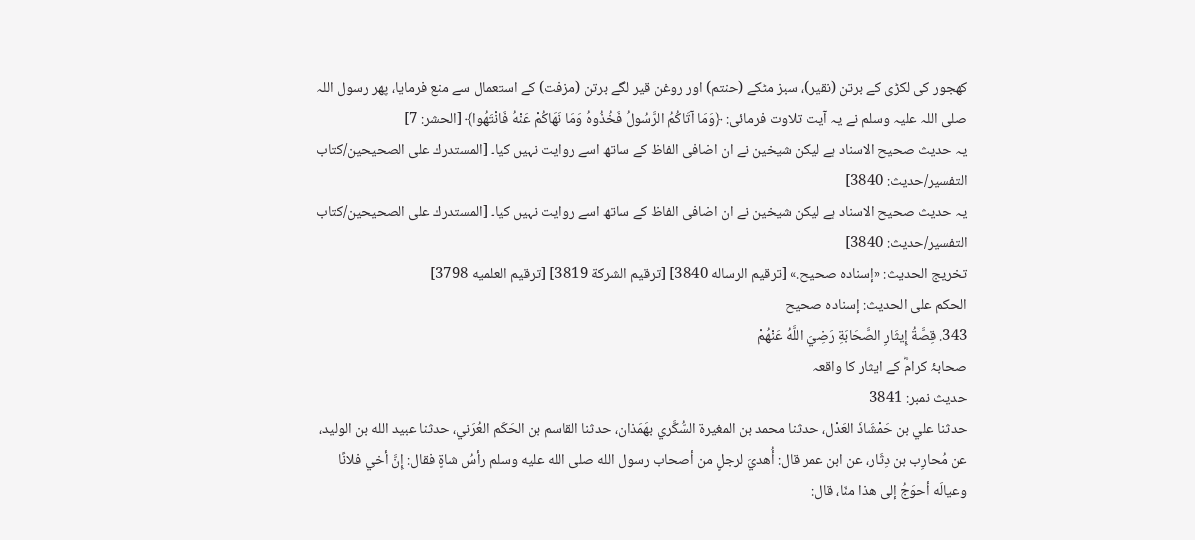کھجور کی لکڑی کے برتن (نقیر)، سبز مٹکے (حنتم) اور روغن قیر لگے برتن (مزفت) کے استعمال سے منع فرمایا، پھر رسول اللہ صلی اللہ علیہ وسلم نے یہ آیت تلاوت فرمائی: ﴿وَمَا آتَاكُمُ الرَّسُولُ فَخُذُوهُ وَمَا نَهَاكُمْ عَنْهُ فَانْتَهُوا﴾ [الحشر: 7]
یہ حدیث صحیح الاسناد ہے لیکن شیخین نے ان اضافی الفاظ کے ساتھ اسے روایت نہیں کیا۔ [المستدرك على الصحيحين/كتاب التفسير/حدیث: 3840]
یہ حدیث صحیح الاسناد ہے لیکن شیخین نے ان اضافی الفاظ کے ساتھ اسے روایت نہیں کیا۔ [المستدرك على الصحيحين/كتاب التفسير/حدیث: 3840]
تخریج الحدیث: «إسناده صحيح.» [ترقيم الرساله 3840] [ترقيم الشركة 3819] [ترقيم العلميه 3798]
الحكم على الحديث: إسناده صحيح
343. قِصَّةُ إِيثَارِ الصَّحَابَةِ رَضِيَ اللَّهُ عَنْهُمْ
صحابۂ کرامؓ کے ایثار کا واقعہ
حدیث نمبر: 3841
حدثنا علي بن حَمْشَاذَ العَدْل، حدثنا محمد بن المغيرة السُّكَّري بهَمَذان، حدثنا القاسم بن الحَكَم العُرَني، حدثنا عبيد الله بن الوليد، عن مُحارِب بن دِثَار، عن ابن عمر قال: أُهديَ لرجلٍ من أصحاب رسول الله صلى الله عليه وسلم رأسُ شاةٍ فقال: إِنَّ أخي فلانًا وعيالَه أحوَجُ إلى هذا منّا، قال: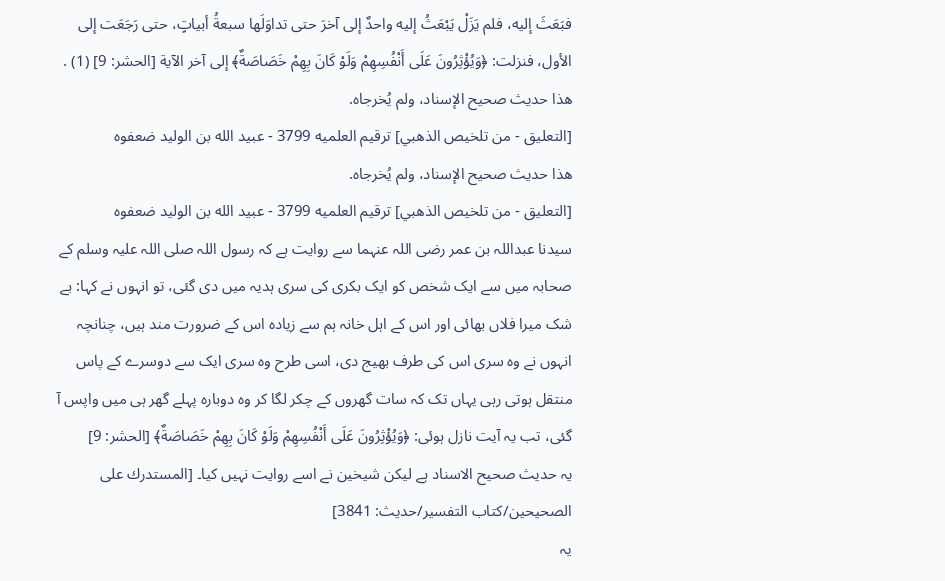فبَعَثَ إليه، فلم يَزَلْ يَبْعَثُ إليه واحدٌ إلى آخرَ حتى تداوَلَها سبعةُ أبياتٍ، حتى رَجَعَت إلى الأول، فنزلت: ﴿وَيُؤْثِرُونَ عَلَى أَنْفُسِهِمْ وَلَوْ كَانَ بِهِمْ خَصَاصَةٌ﴾ إلى آخر الآية [الحشر: 9] (1) .
هذا حديث صحيح الإسناد، ولم يُخرجاه.
[التعليق - من تلخيص الذهبي] ترقيم العلميه 3799 - عبيد الله بن الوليد ضعفوه
هذا حديث صحيح الإسناد، ولم يُخرجاه.
[التعليق - من تلخيص الذهبي] ترقيم العلميه 3799 - عبيد الله بن الوليد ضعفوه
سیدنا عبداللہ بن عمر رضی اللہ عنہما سے روایت ہے کہ رسول اللہ صلی اللہ علیہ وسلم کے صحابہ میں سے ایک شخص کو ایک بکری کی سری ہدیہ میں دی گئی، تو انہوں نے کہا: بے شک میرا فلاں بھائی اور اس کے اہل خانہ ہم سے زیادہ اس کے ضرورت مند ہیں، چنانچہ انہوں نے وہ سری اس کی طرف بھیج دی، اسی طرح وہ سری ایک سے دوسرے کے پاس منتقل ہوتی رہی یہاں تک کہ سات گھروں کے چکر لگا کر وہ دوبارہ پہلے گھر ہی میں واپس آ گئی، تب یہ آیت نازل ہوئی: ﴿وَيُؤْثِرُونَ عَلَى أَنْفُسِهِمْ وَلَوْ كَانَ بِهِمْ خَصَاصَةٌ﴾ [الحشر: 9]
یہ حدیث صحیح الاسناد ہے لیکن شیخین نے اسے روایت نہیں کیا۔ [المستدرك على الصحيحين/كتاب التفسير/حدیث: 3841]
یہ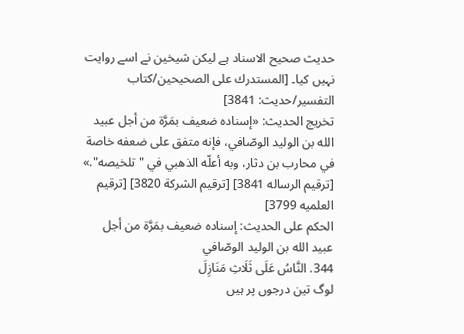حدیث صحیح الاسناد ہے لیکن شیخین نے اسے روایت نہیں کیا۔ [المستدرك على الصحيحين/كتاب التفسير/حدیث: 3841]
تخریج الحدیث: «إسناده ضعيف بمَرَّة من أجل عبيد الله بن الوليد الوصّافي، فإنه متفق على ضعفه خاصة في محارب بن دثار، وبه أعلّه الذهبي في "تلخيصه".» [ترقيم الرساله 3841] [ترقيم الشركة 3820] [ترقيم العلميه 3799]
الحكم على الحديث: إسناده ضعيف بمَرَّة من أجل عبيد الله بن الوليد الوصّافي
344. النَّاسُ عَلَى ثَلَاثِ مَنَازِلَ
لوگ تین درجوں پر ہیں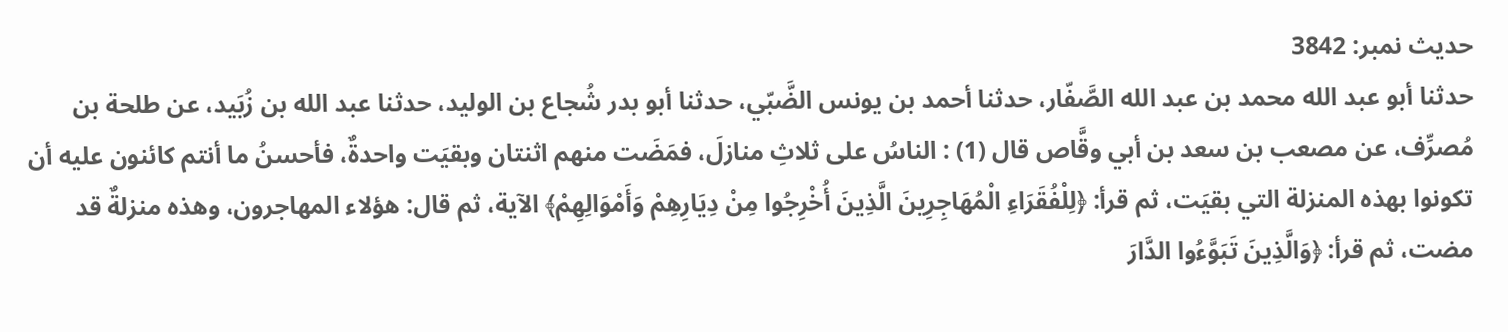حدیث نمبر: 3842
حدثنا أبو عبد الله محمد بن عبد الله الصَّفّار، حدثنا أحمد بن يونس الضَّبّي، حدثنا أبو بدر شُجاع بن الوليد، حدثنا عبد الله بن زُبَيد، عن طلحة بن مُصرِّف، عن مصعب بن سعد بن أبي وقَّاص قال (1) : الناسُ على ثلاثِ منازلَ، فمَضَت منهم اثنتان وبقيَت واحدةٌ، فأحسنُ ما أنتم كائنون عليه أن تكونوا بهذه المنزلة التي بقيَت، ثم قرأ: ﴿لِلْفُقَرَاءِ الْمُهَاجِرِينَ الَّذِينَ أُخْرِجُوا مِنْ دِيَارِهِمْ وَأَمْوَالِهِمْ﴾ الآية، ثم قال: هؤلاء المهاجرون، وهذه منزلةٌ قد مضت، ثم قرأ: ﴿وَالَّذِينَ تَبَوَّءُوا الدَّارَ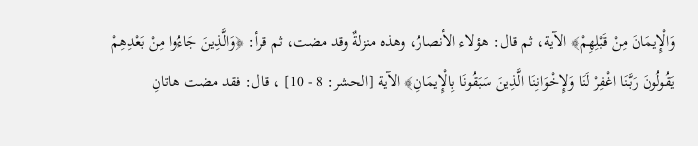وَالْإِيمَانَ مِنْ قَبْلِهِمْ﴾ الآية، ثم قال: هؤلاء الأنصارُ، وهذه منزلةٌ وقد مضت، ثم قرأ: ﴿وَالَّذِينَ جَاءُوا مِنْ بَعْدِهِمْ يَقُولُونَ رَبَّنَا اغْفِرْ لَنَا وَلإِخْوَانِنَا الَّذِينَ سَبَقُونَا بِالْإِيمَانِ﴾ الآية [الحشر: 8 - 10] ، قال: فقد مضت هاتانِ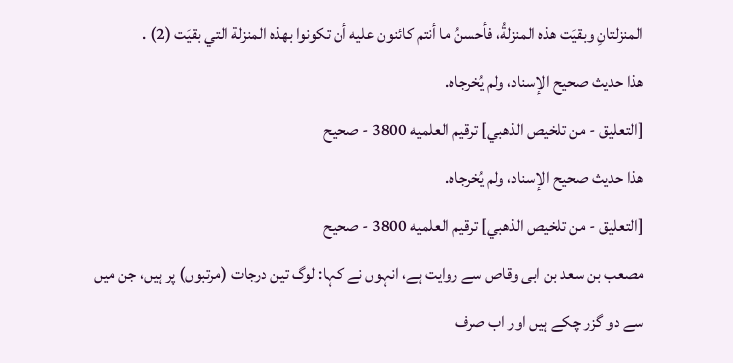المنزلتانِ وبقيَت هذه المنزلةُ، فأحسنُ ما أنتم كائنون عليه أن تكونوا بهذه المنزلة التي بقيَت (2) .
هذا حديث صحيح الإسناد، ولم يُخرجاه.
[التعليق - من تلخيص الذهبي] ترقيم العلميه 3800 - صحيح
هذا حديث صحيح الإسناد، ولم يُخرجاه.
[التعليق - من تلخيص الذهبي] ترقيم العلميه 3800 - صحيح
مصعب بن سعد بن ابی وقاص سے روایت ہے، انہوں نے کہا: لوگ تین درجات (مرتبوں) پر ہیں، جن میں سے دو گزر چکے ہیں اور اب صرف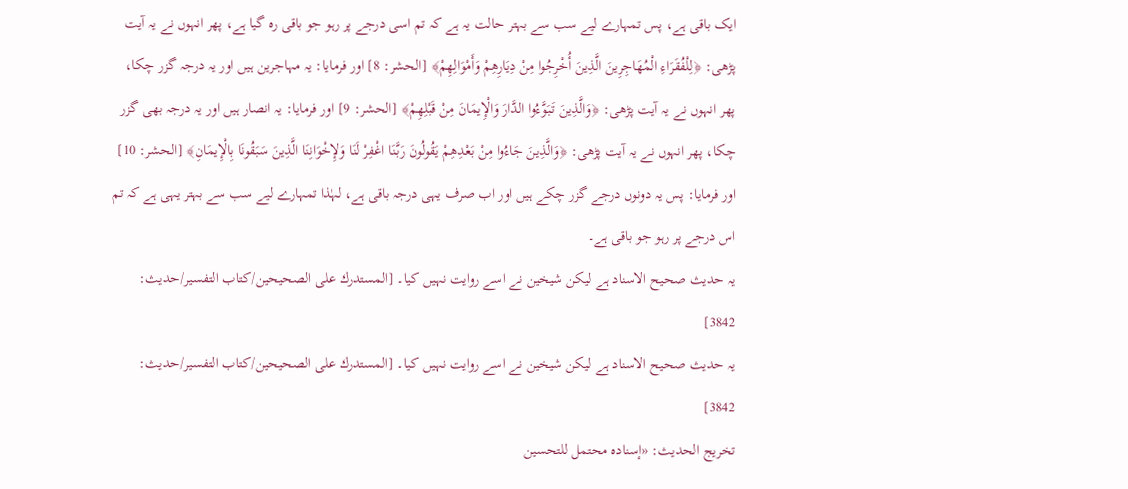ایک باقی ہے، پس تمہارے لیے سب سے بہتر حالت یہ ہے کہ تم اسی درجے پر رہو جو باقی رہ گیا ہے، پھر انہوں نے یہ آیت پڑھی: ﴿لِلْفُقَرَاءِ الْمُهَاجِرِينَ الَّذِينَ أُخْرِجُوا مِنْ دِيَارِهِمْ وَأَمْوَالِهِمْ﴾ [الحشر: 8] اور فرمایا: یہ مہاجرین ہیں اور یہ درجہ گزر چکا، پھر انہوں نے یہ آیت پڑھی: ﴿وَالَّذِينَ تَبَوَّءُوا الدَّارَ وَالْإِيمَانَ مِنْ قَبْلِهِمْ﴾ [الحشر: 9] اور فرمایا: یہ انصار ہیں اور یہ درجہ بھی گزر چکا، پھر انہوں نے یہ آیت پڑھی: ﴿وَالَّذِينَ جَاءُوا مِنْ بَعْدِهِمْ يَقُولُونَ رَبَّنَا اغْفِرْ لَنَا وَلإِخْوَانِنَا الَّذِينَ سَبَقُونَا بِالْإِيمَانِ﴾ [الحشر: 10] اور فرمایا: پس یہ دونوں درجے گزر چکے ہیں اور اب صرف یہی درجہ باقی ہے، لہٰذا تمہارے لیے سب سے بہتر یہی ہے کہ تم اس درجے پر رہو جو باقی ہے۔
یہ حدیث صحیح الاسناد ہے لیکن شیخین نے اسے روایت نہیں کیا۔ [المستدرك على الصحيحين/كتاب التفسير/حدیث: 3842]
یہ حدیث صحیح الاسناد ہے لیکن شیخین نے اسے روایت نہیں کیا۔ [المستدرك على الصحيحين/كتاب التفسير/حدیث: 3842]
تخریج الحدیث: «إسناده محتمل للتحسين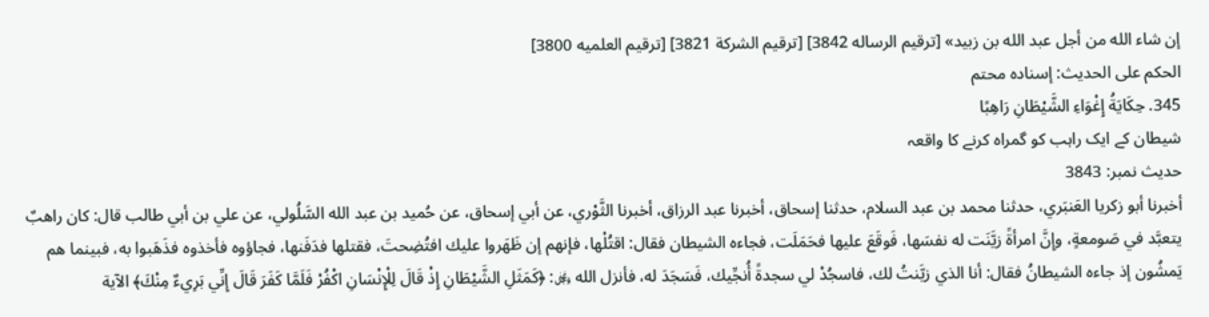إن شاء الله من أجل عبد الله بن زبيد» [ترقيم الرساله 3842] [ترقيم الشركة 3821] [ترقيم العلميه 3800]
الحكم على الحديث: إسناده محتم
345. حِكَايَةُ إِغْوَاءِ الشَّيْطَانِ رَاهِبًا
شیطان کے ایک راہب کو گمراہ کرنے کا واقعہ
حدیث نمبر: 3843
أخبرنا أبو زكريا العَنبَري، حدثنا محمد بن عبد السلام، حدثنا إسحاق، أخبرنا عبد الرزاق، أخبرنا الثَّوْري، عن أبي إسحاق، عن حُميد بن عبد الله السَّلُولي، عن علي بن أبي طالب قال: كان راهبٌ يتعبَّد في صَومعةٍ، وإِنَّ امرأةً زيَّنَت له نفسَها، فَوقَعَ عليها فحَمَلَت، فجاءه الشيطان فقال: اقتُلْها، فإنهم إن ظَهَروا عليك افتُضِحتَ، فقتلها فدَفَنها، فجاؤوه فأخذوه فذَهَبوا به، فبينما هم يَمشُون إذ جاءه الشيطانُ فقال: أنا الذي زيَّنتُ لك، فاسجُدْ لي سجدةً أُنجِّيك، فَسَجَدَ له، فأنزل الله ﷿: ﴿كَمَثَلِ الشَّيْطَانِ إِذْ قَالَ لِلْإِنْسَانِ اكْفُرْ فَلَمَّا كَفَرَ قَالَ إِنِّي بَرِيءٌ مِنْكَ﴾ الآية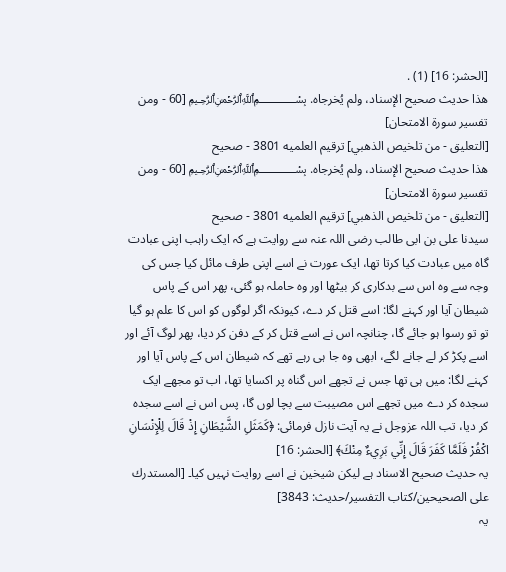[الحشر: 16] (1) .
هذا حديث صحيح الإسناد، ولم يُخرجاه. ﷽ [60 - ومن تفسير سورة الامتحان]
[التعليق - من تلخيص الذهبي] ترقيم العلميه 3801 - صحيح
هذا حديث صحيح الإسناد، ولم يُخرجاه. ﷽ [60 - ومن تفسير سورة الامتحان]
[التعليق - من تلخيص الذهبي] ترقيم العلميه 3801 - صحيح
سیدنا علی بن ابی طالب رضی اللہ عنہ سے روایت ہے کہ ایک راہب اپنی عبادت گاہ میں عبادت کیا کرتا تھا، ایک عورت نے اسے اپنی طرف مائل کیا جس کی وجہ سے وہ اس سے بدکاری کر بیٹھا اور وہ حاملہ ہو گئی، پھر اس کے پاس شیطان آیا اور کہنے لگا: اسے قتل کر دے، کیونکہ اگر لوگوں کو اس کا علم ہو گیا تو تو رسوا ہو جائے گا، چنانچہ اس نے اسے قتل کر کے دفن کر دیا، پھر لوگ آئے اور اسے پکڑ کر لے جانے لگے، ابھی وہ جا ہی رہے تھے کہ شیطان اس کے پاس آیا اور کہنے لگا: میں ہی تھا جس نے تجھے اس گناہ پر اکسایا تھا، اب تو مجھے ایک سجدہ کر دے میں تجھے اس مصیبت سے بچا لوں گا، پس اس نے اسے سجدہ کر دیا، تب اللہ عزوجل نے یہ آیت نازل فرمائی: ﴿كَمَثَلِ الشَّيْطَانِ إِذْ قَالَ لِلْإِنْسَانِ اكْفُرْ فَلَمَّا كَفَرَ قَالَ إِنِّي بَرِيءٌ مِنْكَ﴾ [الحشر: 16]
یہ حدیث صحیح الاسناد ہے لیکن شیخین نے اسے روایت نہیں کیا۔ [المستدرك على الصحيحين/كتاب التفسير/حدیث: 3843]
یہ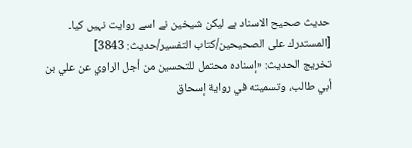حدیث صحیح الاسناد ہے لیکن شیخین نے اسے روایت نہیں کیا۔ [المستدرك على الصحيحين/كتاب التفسير/حدیث: 3843]
تخریج الحدیث: «إسناده محتمل للتحسين من أجل الراوي عن علي بن أبي طالب، وتسميته في رواية إسحاق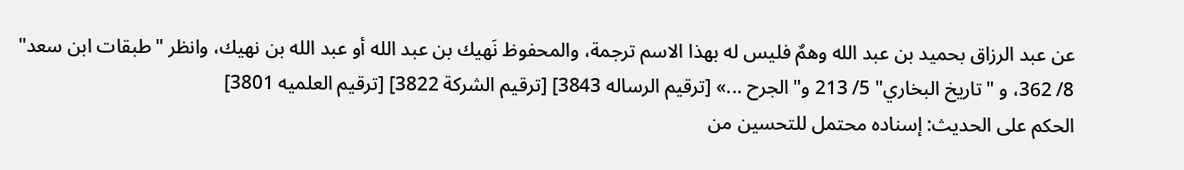عن عبد الرزاق بحميد بن عبد الله وهمٌ فليس له بهذا الاسم ترجمة، والمحفوظ نَهيك بن عبد الله أو عبد الله بن نهيك، وانظر "طبقات ابن سعد" 8/ 362، و "تاريخ البخاري" 5/ 213 و"الجرح ...» [ترقيم الرساله 3843] [ترقيم الشركة 3822] [ترقيم العلميه 3801]
الحكم على الحديث: إسناده محتمل للتحسين من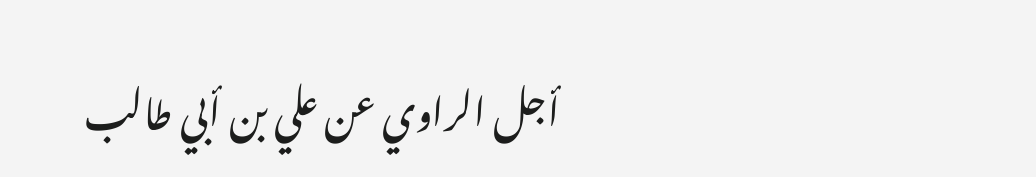أجل الراوي عن علي بن أبي طالب